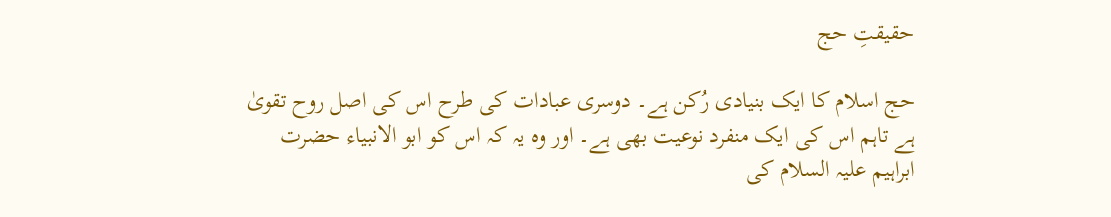حقیقتِ حج

حج اسلام کا ایک بنیادی رُکن ہے۔ دوسری عبادات کی طرح اس کی اصل روح تقویٰ ہے تاہم اس کی ایک منفرد نوعیت بھی ہے۔ اور وہ یہ کہ اس کو ابو الانبیاء حضرت ابراہیم علیہ السلام کی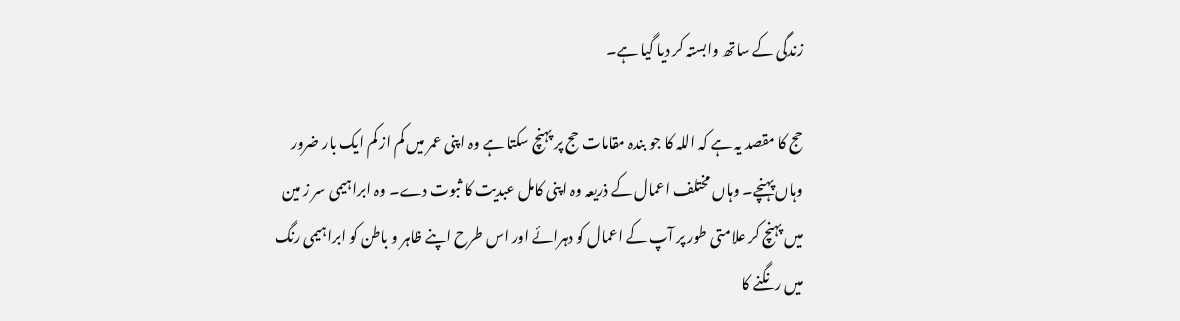زندگی کے ساتھ وابستہ کر دیا گیا ہے۔

حج کا مقصد یہ ہے کہ اللہ کا جو بندہ مقامات حج پر پہنچ سکتا ہے وہ اپنی عمر میں کم از کم ایک بار ضرور وہاں پہنچے۔ وہاں مختلف اعمال کے ذریعہ وہ اپنی کامل عبدیت کا ثبوت دے۔ وہ ابراہیمی سر ز مین میں پہنچ کر علامتی طور پر آپ کے اعمال کو دہرائے اور اس طرح اپنے ظاہر و باطن کو ابراہیمی رنگ میں رنگنے کا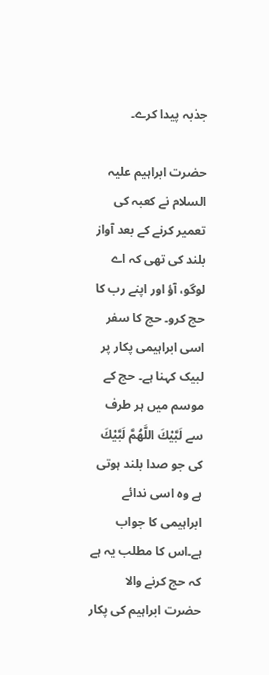جذبہ پیدا کرے۔

حضرت ابراہیم علیہ السلام نے کعبہ کی تعمیر کرنے کے بعد آواز بلند کی تھی کہ اے لوگو، آؤ اور اپنے رب کا حج کرو۔ حج کا سفر اسی ابراہیمی پکار پر لبیک کہنا ہے۔ حج کے موسم میں ہر طرف سے لَبَّيْكَ اللَّهُمَّ لَبَّيْكَ کی جو صدا بلند ہوتی ہے وہ اسی ندائے ابراہیمی کا جواب ہے۔اس کا مطلب یہ ہے کہ حج کرنے والا حضرت ابراہیم کی پکار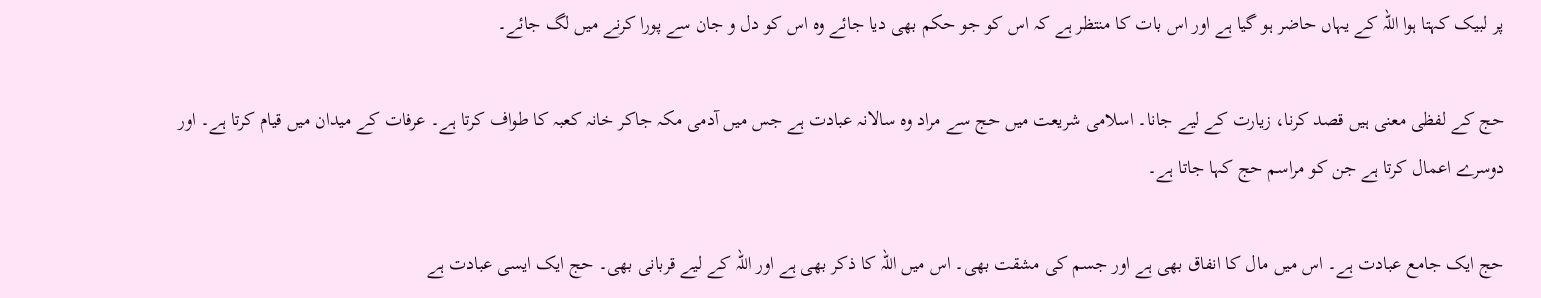پر لبیک کہتا ہوا اللہ کے یہاں حاضر ہو گیا ہے اور اس بات کا منتظر ہے کہ اس کو جو حکم بھی دیا جائے وہ اس کو دل و جان سے پورا کرنے میں لگ جائے۔

حج کے لفظی معنی ہیں قصد کرنا، زیارت کے لیے جانا۔ اسلامی شریعت میں حج سے مراد وہ سالانہ عبادت ہے جس میں آدمی مکہ جاکر خانہ کعبہ کا طواف کرتا ہے۔ عرفات کے میدان میں قیام کرتا ہے۔ اور دوسرے اعمال کرتا ہے جن کو مراسم حج کہا جاتا ہے۔

حج ایک جامع عبادت ہے۔ اس میں مال کا انفاق بھی ہے اور جسم کی مشقت بھی۔ اس میں اللہ کا ذکر بھی ہے اور اللہ کے لیے قربانی بھی۔ حج ایک ایسی عبادت ہے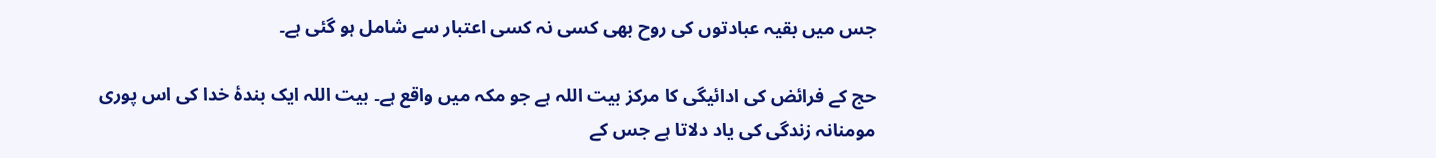جس میں بقیہ عبادتوں کی روح بھی کسی نہ کسی اعتبار سے شامل ہو گئی ہے۔

حج کے فرائض کی ادائیگی کا مرکز بیت اللہ ہے جو مکہ میں واقع ہے۔ بیت اللہ ایک بندۂ خدا کی اس پوری مومنانہ زندگی کی یاد دلاتا ہے جس کے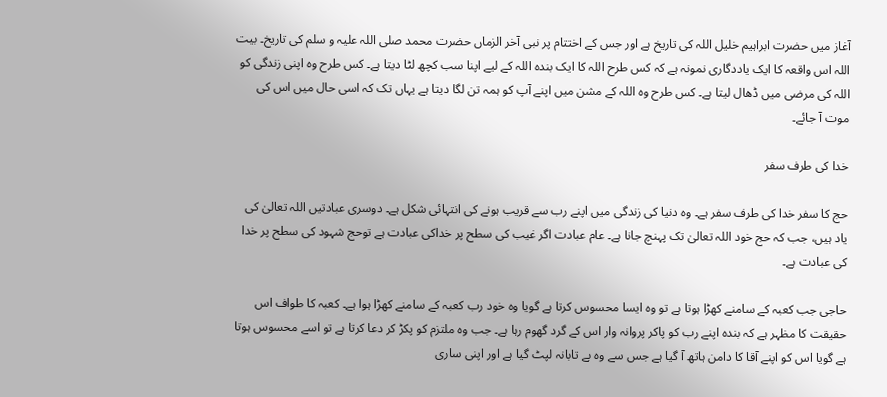آغاز میں حضرت ابراہیم خلیل اللہ کی تاریخ ہے اور جس کے اختتام پر نبی آخر الزماں حضرت محمد صلی اللہ علیہ و سلم کی تاریخ۔ بیت اللہ اس واقعہ کا ایک یاددگاری نمونہ ہے کہ کس طرح اللہ کا ایک بندہ اللہ کے لیے اپنا سب کچھ لٹا دیتا ہے۔ کس طرح وہ اپنی زندگی کو اللہ کی مرضی میں ڈھال لیتا ہے۔ کس طرح وہ اللہ کے مشن میں اپنے آپ کو ہمہ تن لگا دیتا ہے یہاں تک کہ اسی حال میں اس کی موت آ جائے۔

خدا کی طرف سفر

حج کا سفر خدا کی طرف سفر ہے۔ وہ دنیا کی زندگی میں اپنے رب سے قریب ہونے کی انتہائی شکل ہے۔ دوسری عبادتیں اللہ تعالیٰ کی یاد ہیں، جب کہ حج خود اللہ تعالیٰ تک پہنچ جانا ہے۔ عام عبادت اگر غیب کی سطح پر خداکی عبادت ہے توحج شہود کی سطح پر خدا کی عبادت ہے۔

حاجی جب کعبہ کے سامنے کھڑا ہوتا ہے تو وہ ایسا محسوس کرتا ہے گویا وہ خود رب کعبہ کے سامنے کھڑا ہوا ہے۔ کعبہ کا طواف اس حقیقت کا مظہر ہے کہ بندہ اپنے رب کو پاکر پروانہ وار اس کے گرد گھوم رہا ہے۔ جب وہ ملتزم کو پکڑ کر دعا کرتا ہے تو اسے محسوس ہوتا ہے گویا اس کو اپنے آقا کا دامن ہاتھ آ گیا ہے جس سے وہ بے تابانہ لپٹ گیا ہے اور اپنی ساری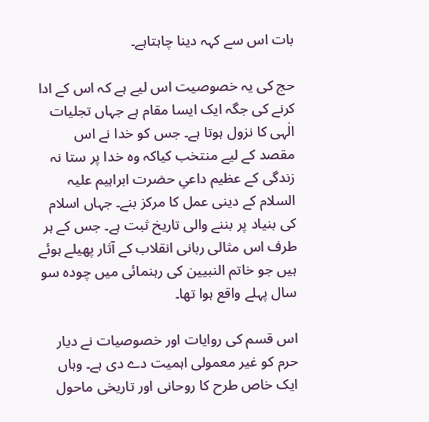بات اس سے کہہ دینا چاہتاہے۔

حج کی یہ خصوصیت اس لیے ہے کہ اس کے ادا کرنے کی جگہ ایک ایسا مقام ہے جہاں تجلیات الٰہی کا نزول ہوتا ہے۔ جس کو خدا نے اس مقصد کے لیے منتخب کیاکہ وہ خدا پر ستا نہ زندگی کے عظیم داعیِ حضرت ابراہیم علیہ السلام کے دینی عمل کا مرکز بنے۔ جہاں اسلام کی بنیاد پر بننے والی تاریخ ثبت ہے۔ جس کے ہر طرف اس مثالی ربانی انقلاب کے آثار پھیلے ہوئے ہیں جو خاتم النبیین کی رہنمائی میں چودہ سو سال پہلے واقع ہوا تھا۔

اس قسم کی روایات اور خصوصیات نے دیار حرم کو غیر معمولی اہمیت دے دی ہے۔ وہاں ایک خاص طرح کا روحانی اور تاریخی ماحول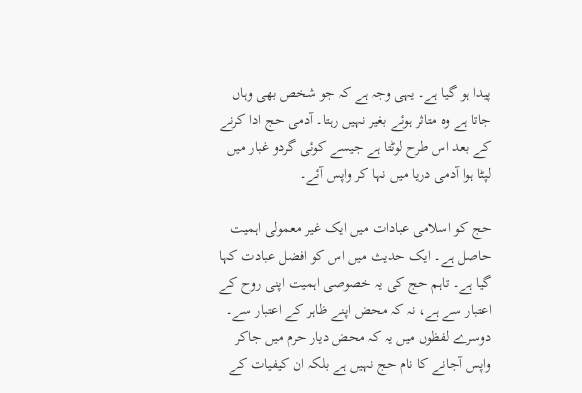پیدا ہو گیا ہے۔ یہی وجہ ہے کہ جو شخص بھی وہاں جاتا ہے وہ متاثر ہوئے بغیر نہیں رہتا۔ آدمی حج ادا کرنے کے بعد اس طرح لوٹتا ہے جیسے کوئی گردو غبار میں لپٹا ہوا آدمی دریا میں نہا کر واپس آئے۔

حج کو اسلامی عبادات میں ایک غیر معمولی اہمیت حاصل ہے۔ ایک حدیث میں اس کو افضل عبادت کہا گیا ہے۔ تاہم حج کی یہ خصوصی اہمیت اپنی روح کے اعتبار سے ہے، نہ کہ محض اپنے ظاہر کے اعتبار سے۔ دوسرے لفظوں میں یہ کہ محض دیار حرم میں جاکر واپس آجانے کا نام حج نہیں ہے بلکہ ان کیفیات کے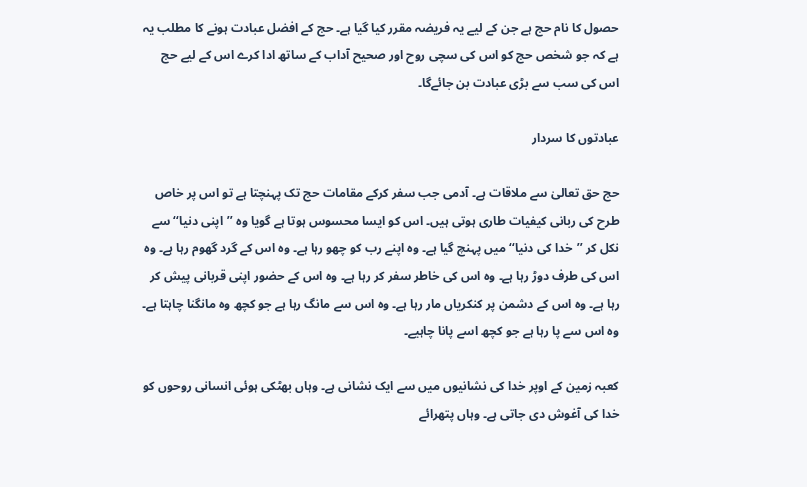حصول کا نام حج ہے جن کے لیے یہ فریضہ مقرر کیا گیا ہے۔ حج کے افضل عبادت ہونے کا مطلب یہ ہے کہ جو شخص حج کو اس کی سچی روح اور صحیح آداب کے ساتھ ادا کرے اس کے لیے حج اس کی سب سے بڑی عبادت بن جائےگا۔

عبادتوں کا سردار

حج حق تعالیٰ سے ملاقات ہے۔ آدمی جب سفر کرکے مقامات حج تک پہنچتا ہے تو اس پر خاص طرح کی ربانی کیفیات طاری ہوتی ہیں۔ اس کو ایسا محسوس ہوتا ہے گویا وہ ’’اپنی دنیا‘‘ سے نکل کر ’’خدا کی دنیا‘‘ میں پہنچ گیا ہے۔ وہ اپنے رب کو چھو رہا ہے۔ وہ اس کے گرد گھوم رہا ہے۔ وہ اس کی طرف دوڑ رہا ہے۔ وہ اس کی خاطر سفر کر رہا ہے۔ وہ اس کے حضور اپنی قربانی پیش کر رہا ہے۔ وہ اس کے دشمن پر کنکریاں مار رہا ہے۔ وہ اس سے مانگ رہا ہے جو کچھ وہ مانگنا چاہتا ہے۔ وہ اس سے پا رہا ہے جو کچھ اسے پانا چاہیے۔

کعبہ زمین کے اوپر خدا کی نشانیوں میں سے ایک نشانی ہے۔ وہاں بھٹکی ہوئی انسانی روحوں کو خدا کی آغوش دی جاتی ہے۔ وہاں پتھرائے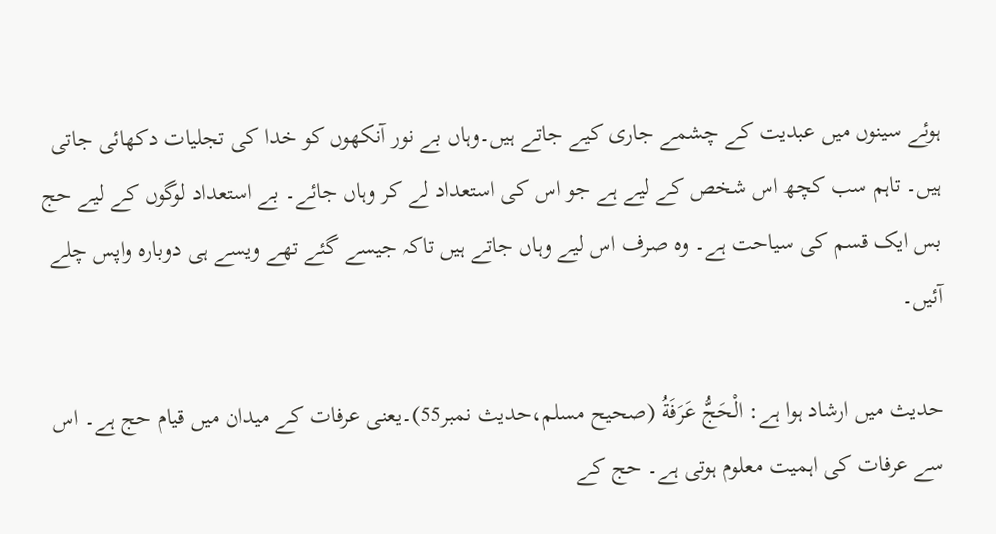ہوئے سینوں میں عبدیت کے چشمے جاری کیے جاتے ہیں۔وہاں بے نور آنکھوں کو خدا کی تجلیات دکھائی جاتی ہیں۔ تاہم سب کچھ اس شخص کے لیے ہے جو اس کی استعداد لے کر وہاں جائے۔ بے استعداد لوگوں کے لیے حج بس ایک قسم کی سیاحت ہے۔ وہ صرف اس لیے وہاں جاتے ہیں تاکہ جیسے گئے تھے ویسے ہی دوبارہ واپس چلے آئیں۔

حدیث میں ارشاد ہوا ہے: الْحَجُّ ‌عَرَفَةُ (صحیح مسلم،حدیث نمبر55)۔یعنی عرفات کے میدان میں قیام حج ہے۔ اس سے عرفات کی اہمیت معلوم ہوتی ہے۔ حج کے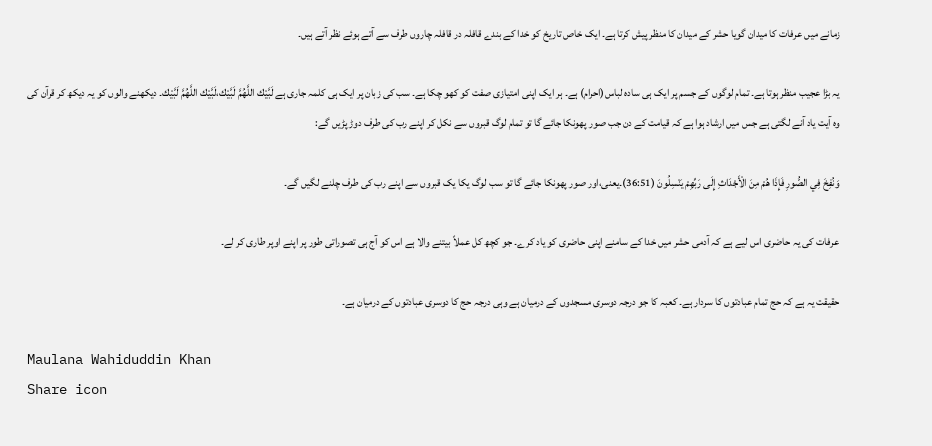زمانے میں عرفات کا میدان گویا حشر کے میدان کا منظر پیش کرتا ہے۔ ایک خاص تاریخ کو خدا کے بندے قافلہ در قافلہ چاروں طرف سے آتے ہوئے نظر آتے ہیں۔

یہ بڑا عجیب منظر ہوتا ہے۔ تمام لوگوں کے جسم پر ایک ہی سادہ لباس(احرام) ہے۔ ہر ایک اپنی امتیازی صفت کو کھو چکا ہے۔ سب کی زبان پر ایک ہی کلمہ جاری ہے لَبَّيْك اللَّهُمَّ لَبَّيْك،لَبَّيْك اللَّهُمَّ لَبَّيْك۔ دیکھنے والوں کو یہ دیکھ کر قرآن کی وہ آیت یاد آنے لگتی ہے جس میں ارشاد ہوا ہے کہ قیامت کے دن جب صور پھونکا جائے گا تو تمام لوگ قبروں سے نکل کر اپنے رب کی طرف دوڑ پڑیں گے:

وَنُفِخَ فِي الصُّورِ فَإِذَا هُمْ مِنَ الْأَجْدَاثِ إِلَى رَبِّهِمْ يَنْسِلُونَ (36:51)۔یعنی،اور صور پھونکا جائے گا تو سب لوگ یکا یک قبروں سے اپنے رب کی طرف چلنے لگیں گے۔

عرفات کی یہ حاضری اس لیے ہے کہ آدمی حشر میں خدا کے سامنے اپنی حاضری کو یاد کرے۔ جو کچھ کل عملاً بیتنے والا ہے اس کو آج ہی تصوراتی طور پر اپنے اوپر طاری کر لے۔

حقیقت یہ ہے کہ حج تمام عبادتوں کا سردار ہے۔ کعبہ کا جو درجہ دوسری مسجدوں کے درمیان ہے وہی درجہ حج کا دوسری عبادتوں کے درمیان ہے۔

Maulana Wahiduddin Khan
Share icon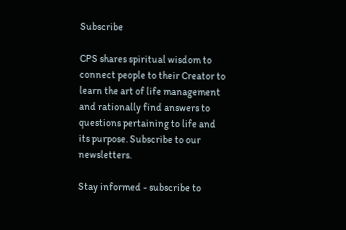Subscribe

CPS shares spiritual wisdom to connect people to their Creator to learn the art of life management and rationally find answers to questions pertaining to life and its purpose. Subscribe to our newsletters.

Stay informed - subscribe to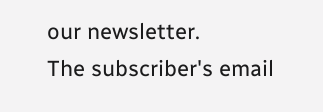our newsletter.
The subscriber's email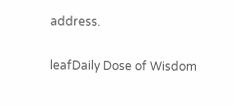address.

leafDaily Dose of Wisdom